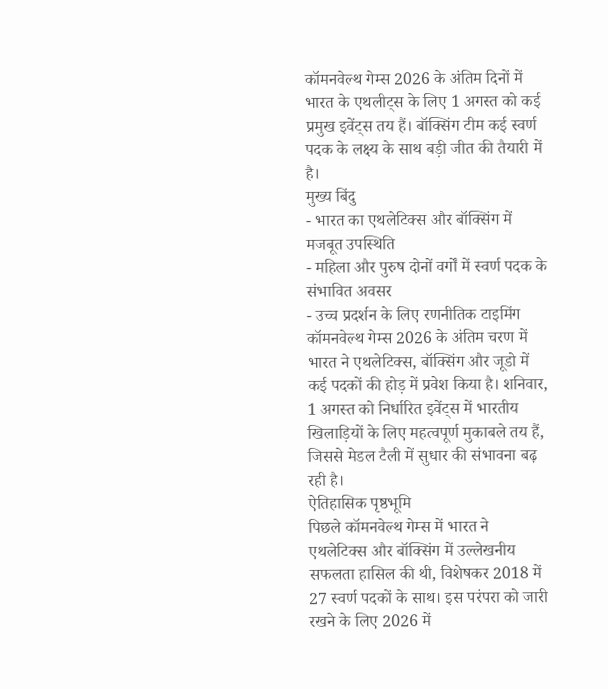कॉमनवेल्थ गेम्स 2026 के अंतिम दिनों में भारत के एथलीट्स के लिए 1 अगस्त को कई प्रमुख इवेंट्स तय हैं। बॉक्सिंग टीम कई स्वर्ण पदक के लक्ष्य के साथ बड़ी जीत की तैयारी में है।
मुख्य बिंदु
- भारत का एथलेटिक्स और बॉक्सिंग में मजबूत उपस्थिति
- महिला और पुरुष दोनों वर्गों में स्वर्ण पदक के संभावित अवसर
- उच्च प्रदर्शन के लिए रणनीतिक टाइमिंग
कॉमनवेल्थ गेम्स 2026 के अंतिम चरण में भारत ने एथलेटिक्स, बॉक्सिंग और जूडो में कई पदकों की होड़ में प्रवेश किया है। शनिवार, 1 अगस्त को निर्धारित इवेंट्स में भारतीय खिलाड़ियों के लिए महत्वपूर्ण मुकाबले तय हैं, जिससे मेडल टैली में सुधार की संभावना बढ़ रही है।
ऐतिहासिक पृष्ठभूमि
पिछले कॉमनवेल्थ गेम्स में भारत ने एथलेटिक्स और बॉक्सिंग में उल्लेखनीय सफलता हासिल की थी, विशेषकर 2018 में 27 स्वर्ण पदकों के साथ। इस परंपरा को जारी रखने के लिए 2026 में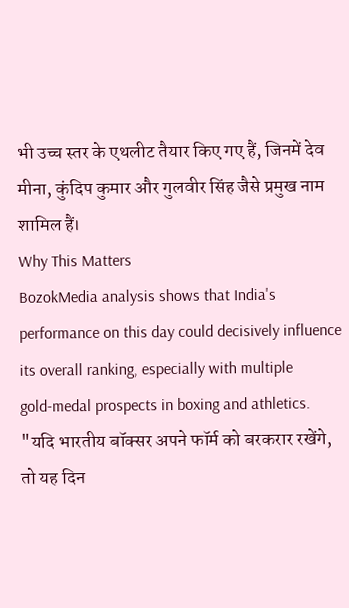भी उच्च स्तर के एथलीट तैयार किए गए हैं, जिनमें देव मीना, कुंदिप कुमार और गुलवीर सिंह जैसे प्रमुख नाम शामिल हैं।
Why This Matters
BozokMedia analysis shows that India's performance on this day could decisively influence its overall ranking, especially with multiple gold‑medal prospects in boxing and athletics.
"यदि भारतीय बॉक्सर अपने फॉर्म को बरकरार रखेंगे, तो यह दिन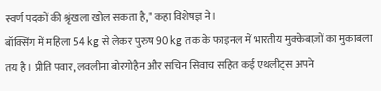स्वर्ण पदकों की श्रृंखला खोल सकता है," कहा विशेषज्ञ ने।
बॉक्सिंग में महिला 54 kg से लेकर पुरुष 90 kg तक के फाइनल में भारतीय मुक्केबाज़ों का मुकाबला तय है। प्रीति पवार, लवलीना बोरगोहैन और सचिन सिवाच सहित कई एथलीट्स अपने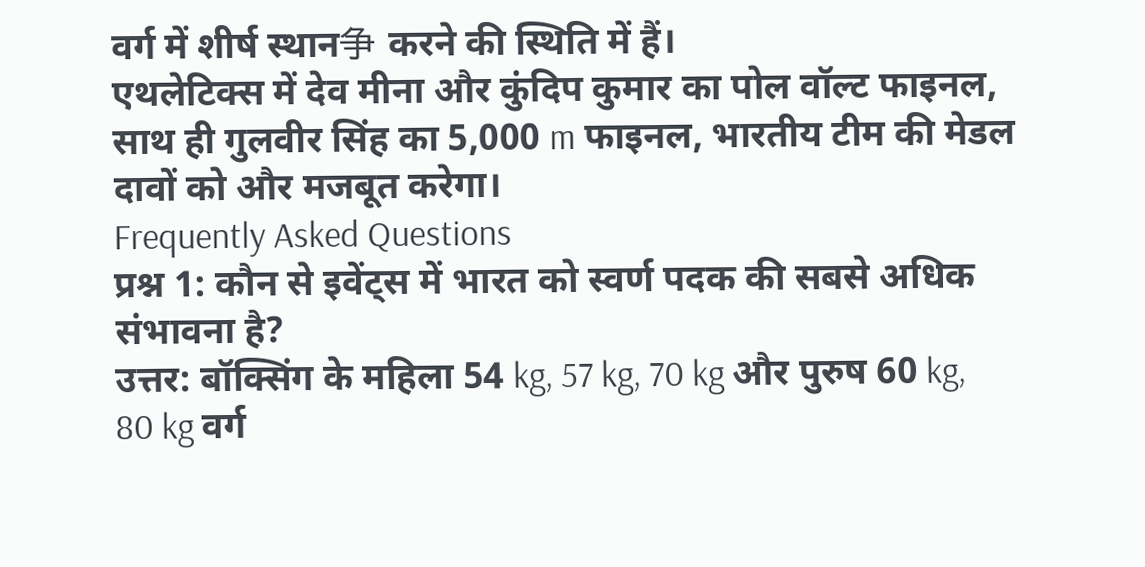वर्ग में शीर्ष स्थान争 करने की स्थिति में हैं।
एथलेटिक्स में देव मीना और कुंदिप कुमार का पोल वॉल्ट फाइनल, साथ ही गुलवीर सिंह का 5,000 m फाइनल, भारतीय टीम की मेडल दावों को और मजबूत करेगा।
Frequently Asked Questions
प्रश्न 1: कौन से इवेंट्स में भारत को स्वर्ण पदक की सबसे अधिक संभावना है?
उत्तर: बॉक्सिंग के महिला 54 kg, 57 kg, 70 kg और पुरुष 60 kg, 80 kg वर्ग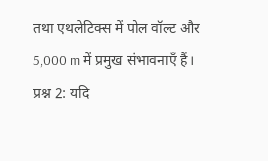तथा एथलेटिक्स में पोल वॉल्ट और 5,000 m में प्रमुख संभावनाएँ हैं।
प्रश्न 2: यदि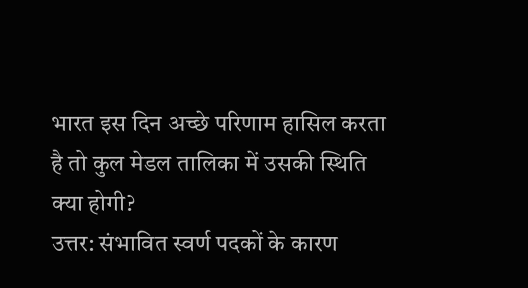भारत इस दिन अच्छे परिणाम हासिल करता है तो कुल मेडल तालिका में उसकी स्थिति क्या होगी?
उत्तर: संभावित स्वर्ण पदकों के कारण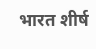भारत शीर्ष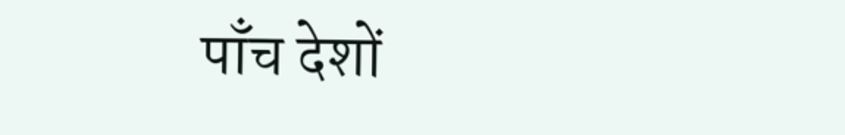पाँच देशों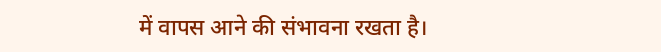में वापस आने की संभावना रखता है।